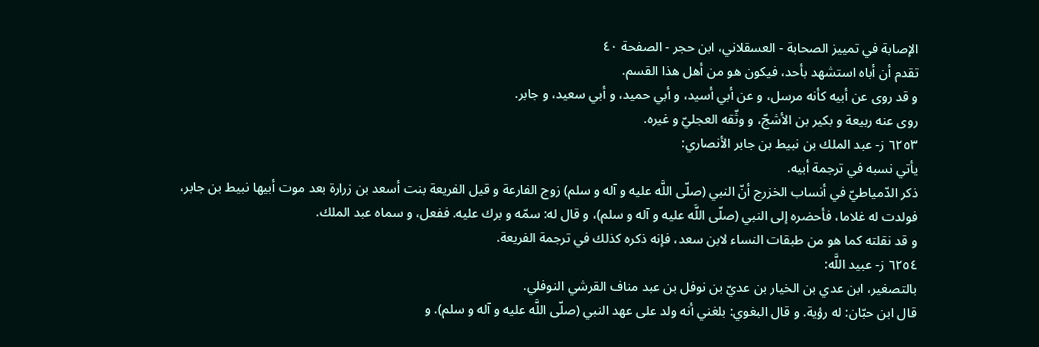الإصابة في تمييز الصحابة - العسقلاني، ابن حجر - الصفحة ٤٠
تقدم أن أباه استشهد بأحد، فيكون هو من أهل هذا القسم.
و قد روى عن أبيه كأنه مرسل، و عن أبي أسيد، و أبي حميد، و أبي سعيد، و جابر.
روى عنه ربيعة و بكير بن الأشجّ، و وثّقه العجليّ و غيره.
٦٢٥٣ ز- عبد الملك بن نبيط بن جابر الأنصاري:
يأتي نسبه في ترجمة أبيه.
ذكر الدّمياطيّ في أنساب الخزرج أنّ النبي (صلّى اللَّه عليه و آله و سلم) زوج الفارعة و قيل الفريعة بنت أسعد بن زرارة بعد موت أبيها نبيط بن جابر، فولدت له غلاما، فأحضره إلى النبي (صلّى اللَّه عليه و آله و سلم)، و قال له: سمّه و برك عليه. ففعل، و سماه عبد الملك.
و قد نقلته كما هو من طبقات النساء لابن سعد، فإنه ذكره كذلك في ترجمة الفريعة.
٦٢٥٤ ز- عبيد اللَّه:
بالتصغير، ابن عدي بن الخيار بن عديّ بن نوفل بن عبد مناف القرشي النوفلي.
قال ابن حبّان: له رؤية. و قال البغوي: بلغني أنه ولد على عهد النبي (صلّى اللَّه عليه و آله و سلم). و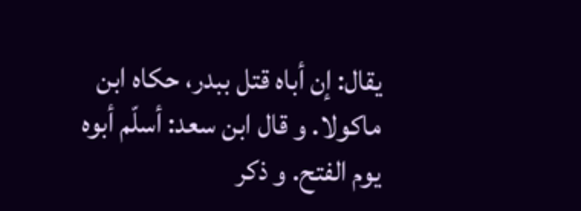يقال: إن أباه قتل ببدر، حكاه ابن ماكولا. و قال ابن سعد: أسلّم أبوه يوم الفتح. و ذكر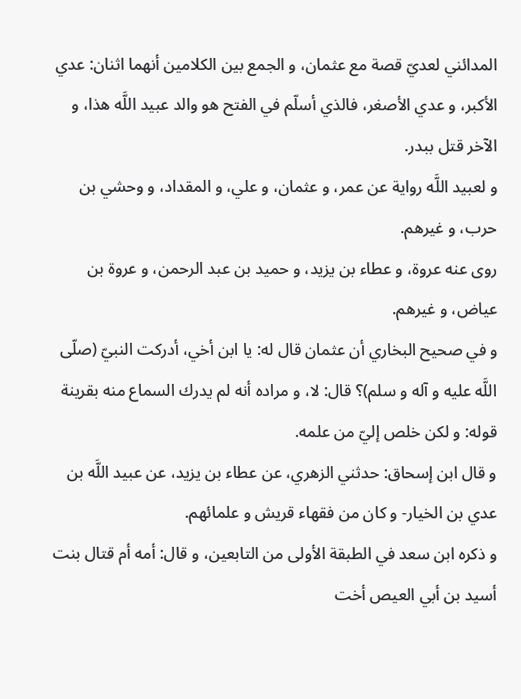المدائني لعديّ قصة مع عثمان، و الجمع بين الكلامين أنهما اثنان: عدي الأكبر، و عدي الأصغر، فالذي أسلّم في الفتح هو والد عبيد اللَّه هذا، و الآخر قتل ببدر.
و لعبيد اللَّه رواية عن عمر، و عثمان، و علي، و المقداد، و وحشي بن حرب، و غيرهم.
روى عنه عروة، و عطاء بن يزيد، و حميد بن عبد الرحمن، و عروة بن عياض، و غيرهم.
و في صحيح البخاري أن عثمان قال له: يا ابن أخي، أدركت النبيّ (صلّى اللَّه عليه و آله و سلم)؟ قال: لا، و مراده أنه لم يدرك السماع منه بقرينة قوله: و لكن خلص إليّ من علمه.
و قال ابن إسحاق: حدثني الزهري، عن عطاء بن يزيد، عن عبيد اللَّه بن عدي بن الخيار- و كان من فقهاء قريش و علمائهم.
و ذكره ابن سعد في الطبقة الأولى من التابعين، و قال: أمه أم قتال بنت أسيد بن أبي العيص أخت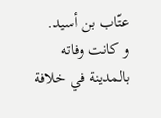عتّاب بن أسيد.
و كانت وفاته بالمدينة في خلافة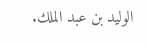الوليد بن عبد الملك.